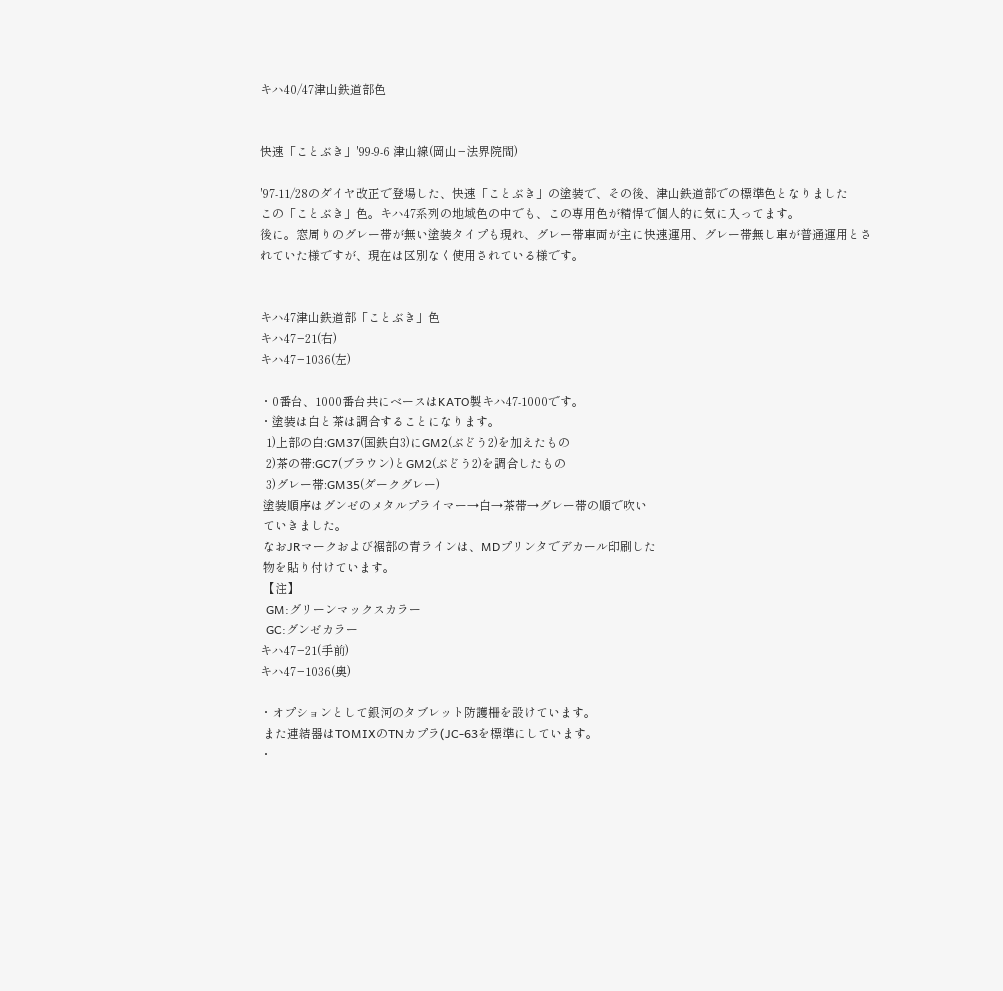キハ40/47津山鉄道部色


快速「ことぶき」'99-9-6 津山線(岡山−法界院間)

'97-11/28のダイヤ改正で登場した、快速「ことぶき」の塗装で、その後、津山鉄道部での標準色となりました
この「ことぶき」色。キハ47系列の地域色の中でも、この専用色が精悍で個人的に気に入ってます。
後に。窓周りのグレー帯が無い塗装タイプも現れ、グレー帯車両が主に快速運用、グレー帯無し車が普通運用とされていた様ですが、現在は区別なく使用されている様です。


キハ47津山鉄道部「ことぶき」色
キハ47−21(右)
キハ47−1036(左)

・0番台、1000番台共にベースはKATO製キハ47-1000です。
・塗装は白と茶は調合することになります。
  1)上部の白:GM37(国鉄白3)にGM2(ぶどう2)を加えたもの
  2)茶の帯:GC7(ブラウン)とGM2(ぶどう2)を調合したもの
  3)グレー帯:GM35(ダークグレー)
 塗装順序はグンゼのメタルプライマー→白→茶帯→グレー帯の順で吹い
 ていきました。
 なおJRマークおよび裾部の青ラインは、MDプリンタでデカール印刷した
 物を貼り付けています。
 【注】
  GM:グリーンマックスカラー
  GC:グンゼカラー
キハ47−21(手前)
キハ47−1036(奥)

・オプションとして銀河のタブレット防護柵を設けています。
 また連結器はTOMIXのTNカプラ(JC-63を標準にしています。
・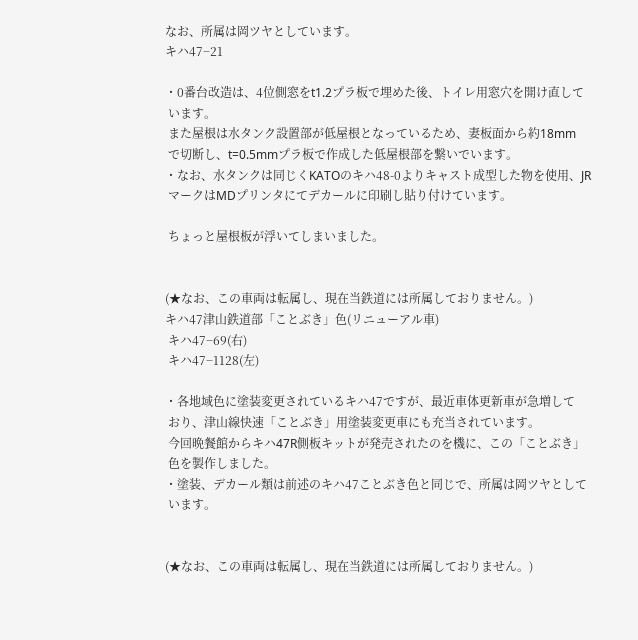なお、所属は岡ツヤとしています。
キハ47−21

・0番台改造は、4位側窓をt1.2プラ板で埋めた後、トイレ用窓穴を開け直して
 います。
 また屋根は水タンク設置部が低屋根となっているため、妻板面から約18mm
 で切断し、t=0.5mmプラ板で作成した低屋根部を繋いでいます。
・なお、水タンクは同じくKATOのキハ48-0よりキャスト成型した物を使用、JR
 マークはMDプリンタにてデカールに印刷し貼り付けています。

 ちょっと屋根板が浮いてしまいました。


(★なお、この車両は転属し、現在当鉄道には所属しておりません。)
キハ47津山鉄道部「ことぶき」色(リニューアル車)
 キハ47−69(右)
 キハ47−1128(左)

・各地域色に塗装変更されているキハ47ですが、最近車体更新車が急増して
 おり、津山線快速「ことぶき」用塗装変更車にも充当されています。
 今回晩餐館からキハ47R側板キットが発売されたのを機に、この「ことぶき」
 色を製作しました。
・塗装、デカール類は前述のキハ47ことぶき色と同じで、所属は岡ツヤとして
 います。


(★なお、この車両は転属し、現在当鉄道には所属しておりません。)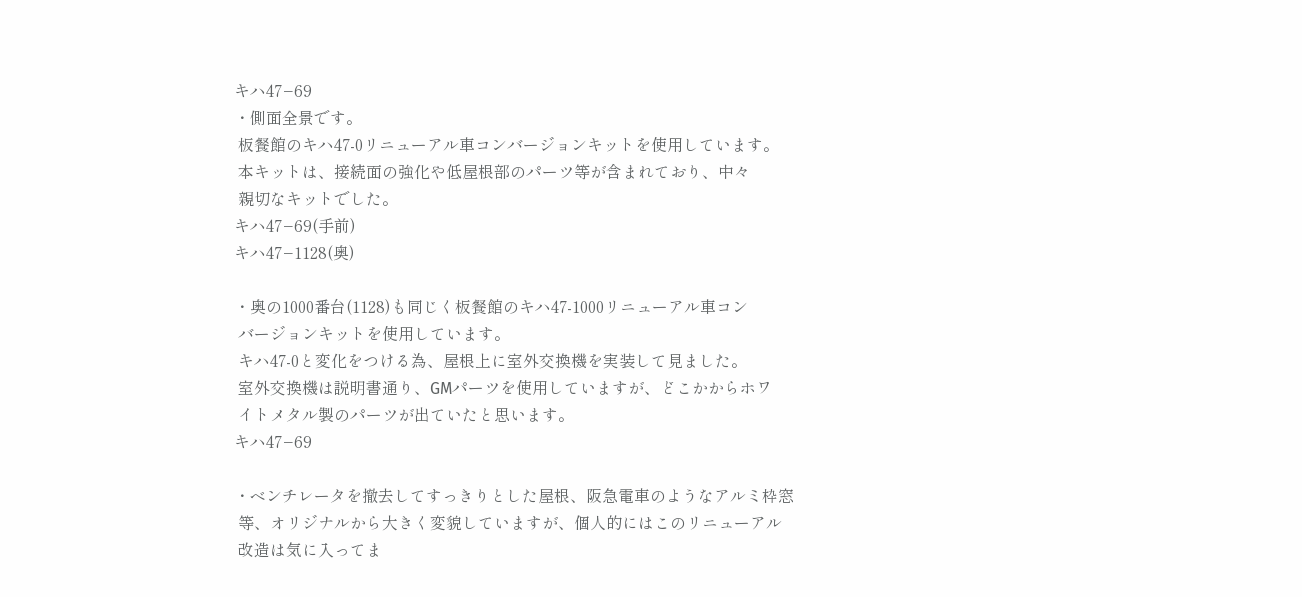キハ47−69
・側面全景です。
 板餐館のキハ47-0リニューアル車コンバージョンキットを使用しています。
 本キットは、接続面の強化や低屋根部のパーツ等が含まれており、中々
 親切なキットでした。
キハ47−69(手前)
キハ47−1128(奥)

・奥の1000番台(1128)も同じく板餐館のキハ47-1000リニューアル車コン
 バージョンキットを使用しています。
 キハ47-0と変化をつける為、屋根上に室外交換機を実装して見ました。
 室外交換機は説明書通り、GMパーツを使用していますが、どこかからホワ
 イトメタル製のパーツが出ていたと思います。
キハ47−69

・ベンチレータを撤去してすっきりとした屋根、阪急電車のようなアルミ枠窓
 等、オリジナルから大きく変貌していますが、個人的にはこのリニューアル
 改造は気に入ってま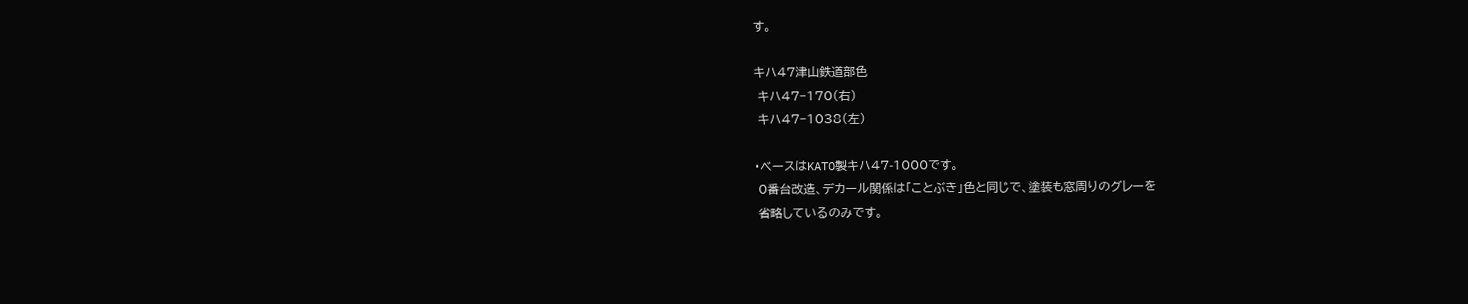す。

キハ47津山鉄道部色
 キハ47−170(右)
 キハ47−1038(左)

・ベースはKATO製キハ47-1000です。
 0番台改造、デカール関係は「ことぶき」色と同じで、塗装も窓周りのグレーを
 省略しているのみです。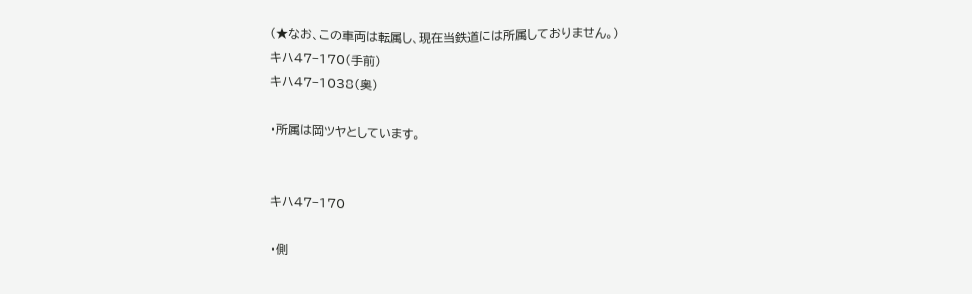(★なお、この車両は転属し、現在当鉄道には所属しておりません。)
キハ47−170(手前)
キハ47−1038(奥)

・所属は岡ツヤとしています。


キハ47−170

・側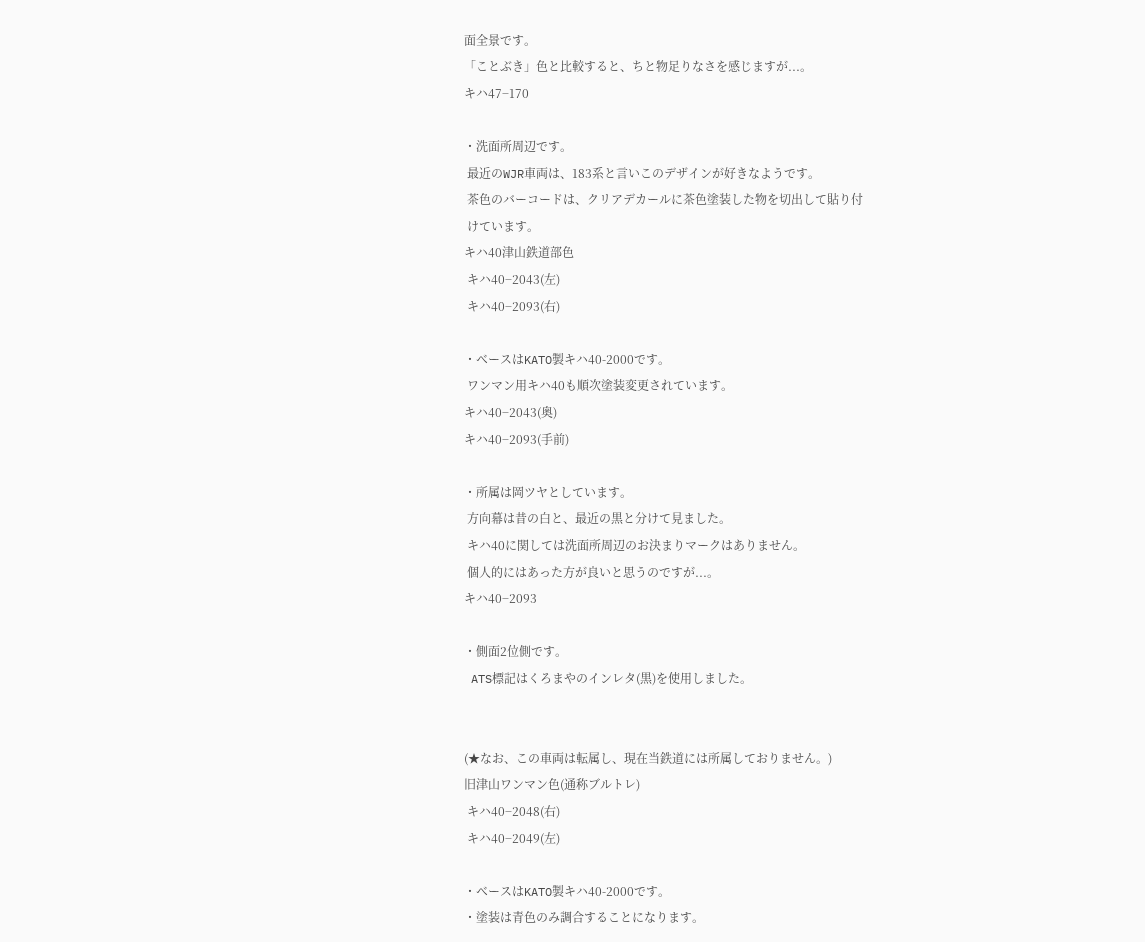面全景です。
「ことぶき」色と比較すると、ちと物足りなさを感じますが...。
キハ47−170

・洗面所周辺です。
 最近のWJR車両は、183系と言いこのデザインが好きなようです。
 茶色のバーコードは、クリアデカールに茶色塗装した物を切出して貼り付
 けています。
キハ40津山鉄道部色
 キハ40−2043(左)
 キハ40−2093(右)

・ベースはKATO製キハ40-2000です。
 ワンマン用キハ40も順次塗装変更されています。
キハ40−2043(奥)
キハ40−2093(手前)

・所属は岡ツヤとしています。
 方向幕は昔の白と、最近の黒と分けて見ました。
 キハ40に関しては洗面所周辺のお決まりマークはありません。
 個人的にはあった方が良いと思うのですが...。
キハ40−2093

・側面2位側です。
 ATS標記はくろまやのインレタ(黒)を使用しました。


(★なお、この車両は転属し、現在当鉄道には所属しておりません。)
旧津山ワンマン色(通称ブルトレ)
 キハ40−2048(右)
 キハ40−2049(左)

・ベースはKATO製キハ40-2000です。
・塗装は青色のみ調合することになります。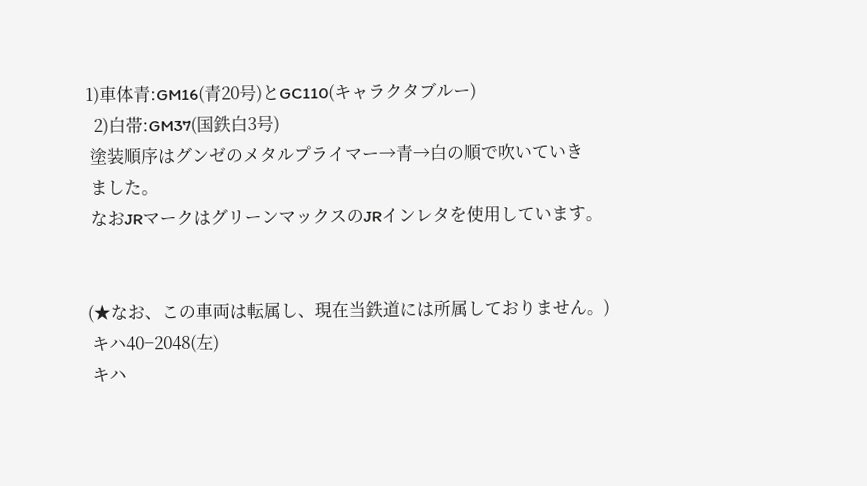1)車体青:GM16(青20号)とGC110(キャラクタブルー)
  2)白帯:GM37(国鉄白3号)
 塗装順序はグンゼのメタルプライマー→青→白の順で吹いていき
 ました。
 なおJRマークはグリーンマックスのJRインレタを使用しています。


(★なお、この車両は転属し、現在当鉄道には所属しておりません。)
 キハ40−2048(左)
 キハ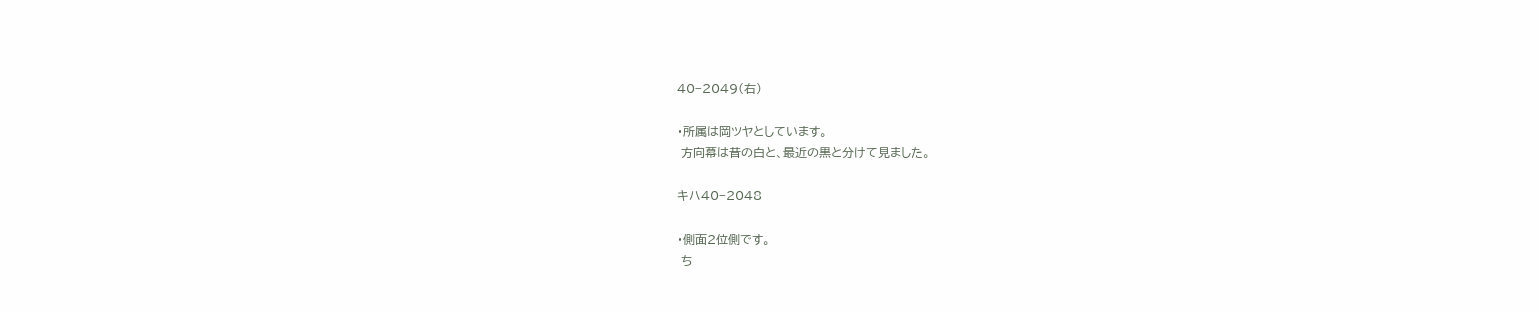40−2049(右)

・所属は岡ツヤとしています。
 方向幕は昔の白と、最近の黒と分けて見ました。

キハ40−2048

・側面2位側です。
 ち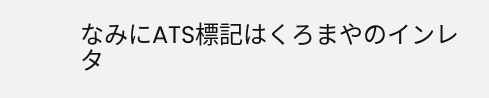なみにATS標記はくろまやのインレタ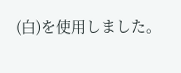(白)を使用しました。